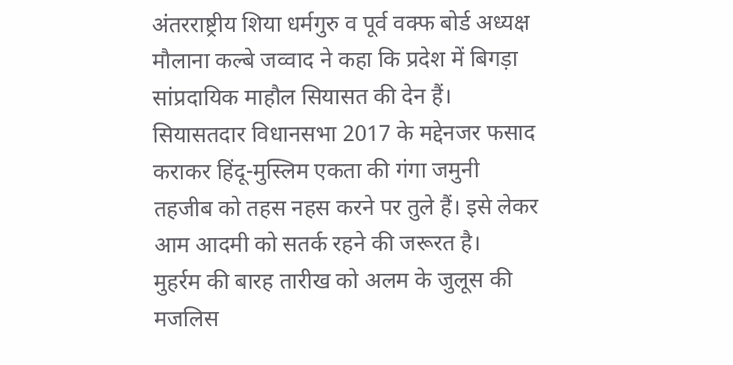अंतरराष्ट्रीय शिया धर्मगुरु व पूर्व वक्फ बोर्ड अध्यक्ष मौलाना कल्बे जव्वाद ने कहा कि प्रदेश में बिगड़ा सांप्रदायिक माहौल सियासत की देन हैं। सियासतदार विधानसभा 2017 के मद्देनजर फसाद कराकर हिंदू-मुस्लिम एकता की गंगा जमुनी तहजीब को तहस नहस करने पर तुले हैं। इसे लेकर आम आदमी को सतर्क रहने की जरूरत है।
मुहर्रम की बारह तारीख को अलम के जुलूस की मजलिस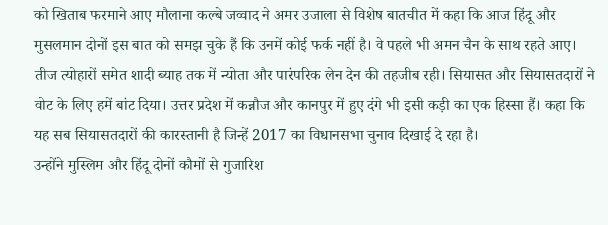को खिताब फरमाने आए मौलाना कल्बे जव्वाद ने अमर उजाला से विशेष बातचीत में कहा कि आज हिंदू और मुसलमान दोनों इस बात को समझ चुके हैं कि उनमें कोई फर्क नहीं है। वे पहले भी अमन चैन के साथ रहते आए।
तीज त्योहारों समेत शादी ब्याह तक में न्योता और पारंपरिक लेन देन की तहजीब रही। सियासत और सियासतदारों ने वोट के लिए हमें बांट दिया। उत्तर प्रदेश में कन्नौज और कानपुर में हुए दंगे भी इसी कड़ी का एक हिस्सा हैं। कहा कि यह सब सियासतदारों की कारस्तानी है जिन्हें 2017 का विधानसभा चुनाव दिखाई दे रहा है।
उन्होंने मुस्लिम और हिंदू दोनों कौमों से गुजारिश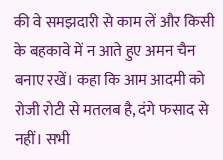की वे समझदारी से काम लें और किसी के बहकावे में न आते हुए अमन चैन बनाए रखें। कहा कि आम आदमी को रोजी रोटी से मतलब है, दंगे फसाद से नहीं। सभी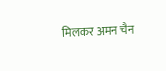मिलकर अमन चैन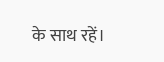के साथ रहें।